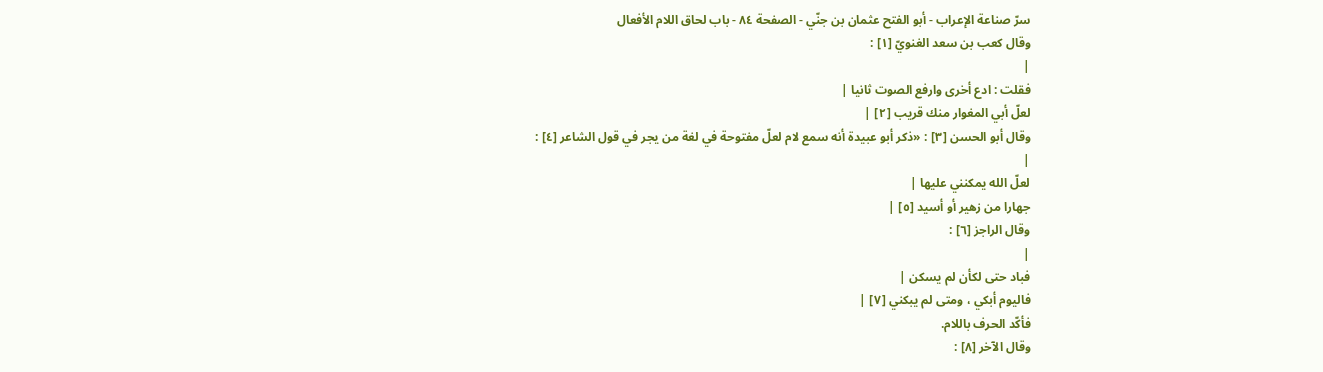سرّ صناعة الإعراب - أبو الفتح عثمان بن جنّي - الصفحة ٨٤ - باب لحاق اللام الأفعال
وقال كعب بن سعد الغنويّ [١] :
|
فقلت : ادع أخرى وارفع الصوت ثانيا |
لعلّ أبي المغوار منك قريب [٢] |
وقال أبو الحسن [٣] : «ذكر أبو عبيدة أنه سمع لام لعلّ مفتوحة في لغة من يجر في قول الشاعر [٤] :
|
لعلّ الله يمكنني عليها |
جهارا من زهير أو أسيد [٥] |
وقال الراجز [٦] :
|
فباد حتى لكأن لم يسكن |
فاليوم أبكي ، ومتى لم يبكني [٧] |
فأكّد الحرف باللام.
وقال الآخر [٨] :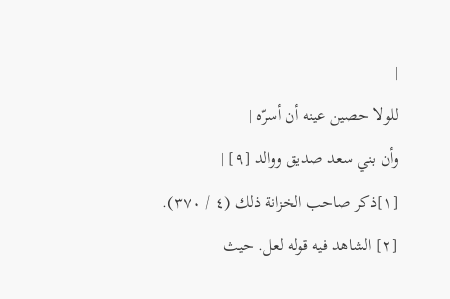|
للولا حصين عينه أن أسرّه |
وأن بني سعد صديق ووالد [٩] |
[١]ذكر صاحب الخزانة ذلك (٤ / ٣٧٠).
[٢] الشاهد فيه قوله لعل. حيث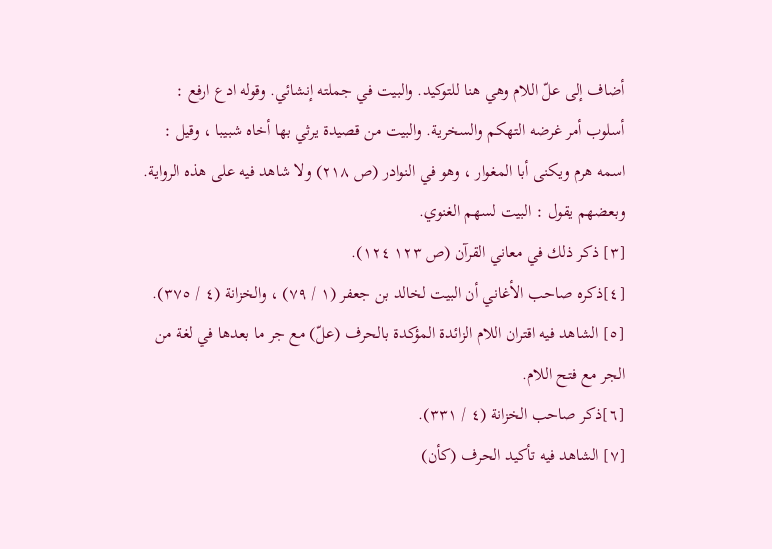أضاف إلى علّ اللام وهي هنا للتوكيد. والبيت في جملته إنشائي. وقوله ادع ارفع : أسلوب أمر غرضه التهكم والسخرية. والبيت من قصيدة يرثي بها أخاه شبيبا ، وقيل : اسمه هرم ويكنى أبا المغوار ، وهو في النوادر (ص ٢١٨) ولا شاهد فيه على هذه الرواية. وبعضهم يقول : البيت لسهم الغنوي.
[٣] ذكر ذلك في معاني القرآن (ص ١٢٣ ١٢٤).
[٤]ذكره صاحب الأغاني أن البيت لخالد بن جعفر (١ / ٧٩) ، والخزانة (٤ / ٣٧٥).
[٥] الشاهد فيه اقتران اللام الزائدة المؤكدة بالحرف (علّ) مع جر ما بعدها في لغة من الجر مع فتح اللام.
[٦]ذكر صاحب الخزانة (٤ / ٣٣١).
[٧] الشاهد فيه تأكيد الحرف (كأن)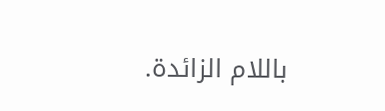باللام الزائدة.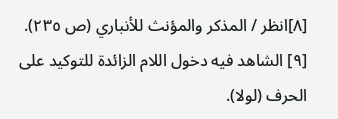[٨]انظر / المذكر والمؤنث للأنباري (ص ٢٣٥).
[٩] الشاهد فيه دخول اللام الزائدة للتوكيد على الحرف (لولا).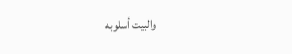والبيت أسلوبه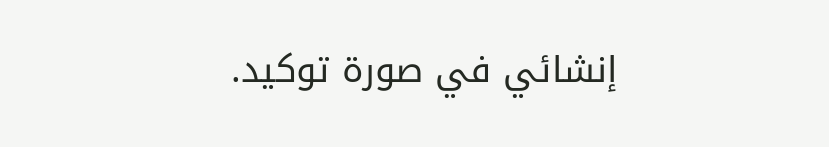إنشائي في صورة توكيد.